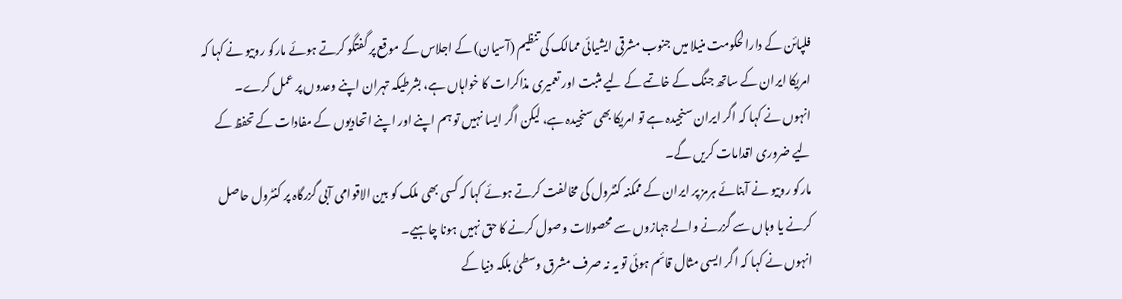فلپائن کے دارالحکومت منیلا میں جنوب مشرقی ایشیائی ممالک کی تنظیم (آسیان) کے اجلاس کے موقع پر گفتگو کرتے ہوئے مارکو روبیو نے کہا کہ امریکا ایران کے ساتھ جنگ کے خاتمے کے لیے مثبت اور تعمیری مذاکرات کا خواہاں ہے، بشرطیکہ تہران اپنے وعدوں پر عمل کرے۔
انہوں نے کہا کہ اگر ایران سنجیدہ ہے تو امریکا بھی سنجیدہ ہے، لیکن اگر ایسا نہیں تو ہم اپنے اور اپنے اتحادیوں کے مفادات کے تحفظ کے لیے ضروری اقدامات کریں گے۔
مارکو روبیو نے آبنائے ہرمز پر ایران کے ممکنہ کنٹرول کی مخالفت کرتے ہوئے کہا کہ کسی بھی ملک کو بین الاقوامی آبی گزرگاہ پر کنٹرول حاصل کرنے یا وہاں سے گزرنے والے جہازوں سے محصولات وصول کرنے کا حق نہیں ہونا چاہیے۔
انہوں نے کہا کہ اگر ایسی مثال قائم ہوئی تو یہ نہ صرف مشرق وسطیٰ بلکہ دنیا کے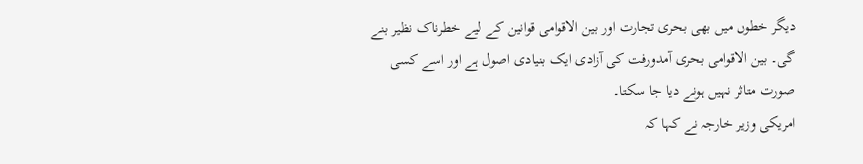دیگر خطوں میں بھی بحری تجارت اور بین الاقوامی قوانین کے لیے خطرناک نظیر بنے گی۔ بین الاقوامی بحری آمدورفت کی آزادی ایک بنیادی اصول ہے اور اسے کسی صورت متاثر نہیں ہونے دیا جا سکتا۔
امریکی وزیر خارجہ نے کہا کہ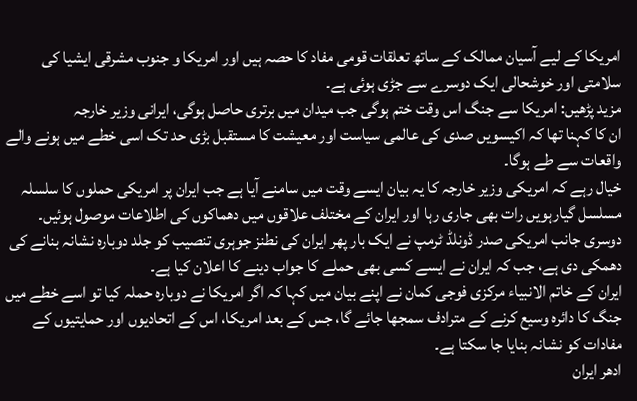امریکا کے لیے آسیان ممالک کے ساتھ تعلقات قومی مفاد کا حصہ ہیں اور امریکا و جنوب مشرقی ایشیا کی سلامتی اور خوشحالی ایک دوسرے سے جڑی ہوئی ہے۔
مزید پڑھیں: امریکا سے جنگ اس وقت ختم ہوگی جب میدان میں برتری حاصل ہوگی، ایرانی وزیر خارجہ
ان کا کہنا تھا کہ اکیسویں صدی کی عالمی سیاست اور معیشت کا مستقبل بڑی حد تک اسی خطے میں ہونے والے واقعات سے طے ہوگا۔
خیال رہے کہ امریکی وزیر خارجہ کا یہ بیان ایسے وقت میں سامنے آیا ہے جب ایران پر امریکی حملوں کا سلسلہ مسلسل گیارہویں رات بھی جاری رہا اور ایران کے مختلف علاقوں میں دھماکوں کی اطلاعات موصول ہوئیں۔
دوسری جانب امریکی صدر ڈونلڈ ٹرمپ نے ایک بار پھر ایران کی نطنز جوہری تنصیب کو جلد دوبارہ نشانہ بنانے کی دھمکی دی ہے، جب کہ ایران نے ایسے کسی بھی حملے کا جواب دینے کا اعلان کیا ہے۔
ایران کے خاتم الانبیاء مرکزی فوجی کمان نے اپنے بیان میں کہا کہ اگر امریکا نے دوبارہ حملہ کیا تو اسے خطے میں جنگ کا دائرہ وسیع کرنے کے مترادف سمجھا جائے گا، جس کے بعد امریکا، اس کے اتحادیوں اور حمایتیوں کے مفادات کو نشانہ بنایا جا سکتا ہے۔
ادھر ایران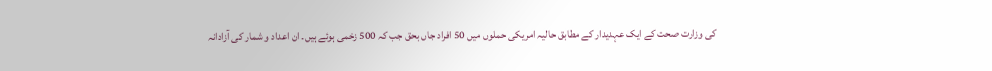کی وزارت صحت کے ایک عہدیدار کے مطابق حالیہ امریکی حملوں میں 50 افراد جاں بحق جب کہ 500 زخمی ہوئے ہیں۔ ان اعداد و شمار کی آزادانہ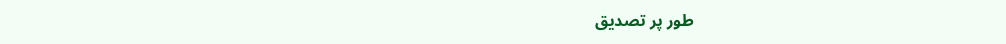طور پر تصدیق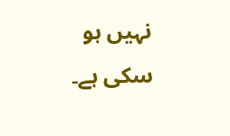نہیں ہو سکی ہے۔